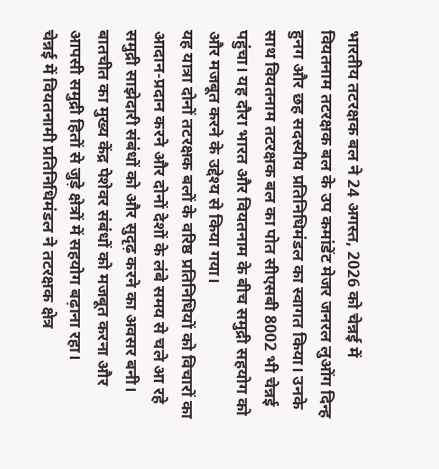भारतीय तटरक्षक बल ने 24 अगस्त, 2026 को चेन्नई में वियतनाम तटरक्षक बल के उप कमांडेंट मेजर जनरल लुओंग दिन्ह हुनग और छह सदस्यीय प्रतिनिधिमंडल का स्वागत किया। उनके साथ वियतनाम तटरक्षक बल का पोत सीएसबी 8002 भी चेन्नई पहुंचा। यह दौरा भारत और वियतनाम के बीच समुद्री सहयोग को और मजबूत करने के उद्देश्य से किया गया।
यह यात्रा दोनों तटरक्षक बलों के वरिष्ठ प्रतिनिधियों को विचारों का आदान-प्रदान करने और दोनों देशों के लंबे समय से चले आ रहे समुद्री साझेदारी संबंधों को और सुदृढ़ करने का अवसर बनी। बातचीत का मुख्य केंद्र पेशेवर संबंधों को मजबूत करना और आपसी समुद्री हितों से जुड़े क्षेत्रों में सहयोग बढ़ाना रहा।
चेन्नई में वियतनामी प्रतिनिधिमंडल ने तटरक्षक क्षेत्र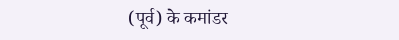(पूर्व) के कमांडर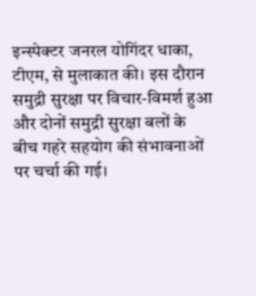इन्स्पेक्टर जनरल योगिंदर धाका, टीएम, से मुलाकात की। इस दौरान समुद्री सुरक्षा पर विचार-विमर्श हुआ और दोनों समुद्री सुरक्षा बलों के बीच गहरे सहयोग की संभावनाओं पर चर्चा की गई।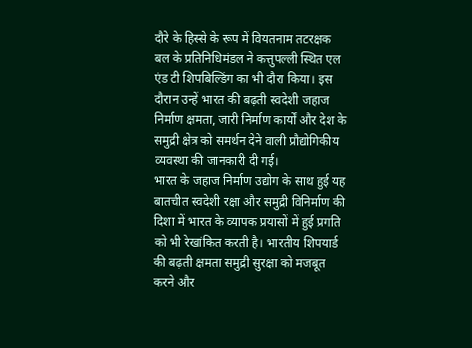दौरे के हिस्से के रूप में वियतनाम तटरक्षक बल के प्रतिनिधिमंडल ने कत्तुपल्ली स्थित एल एंड टी शिपबिल्डिंग का भी दौरा किया। इस दौरान उन्हें भारत की बढ़ती स्वदेशी जहाज निर्माण क्षमता, जारी निर्माण कार्यों और देश के समुद्री क्षेत्र को समर्थन देने वाली प्रौद्योगिकीय व्यवस्था की जानकारी दी गई।
भारत के जहाज निर्माण उद्योग के साथ हुई यह बातचीत स्वदेशी रक्षा और समुद्री विनिर्माण की दिशा में भारत के व्यापक प्रयासों में हुई प्रगति को भी रेखांकित करती है। भारतीय शिपयार्ड की बढ़ती क्षमता समुद्री सुरक्षा को मजबूत करने और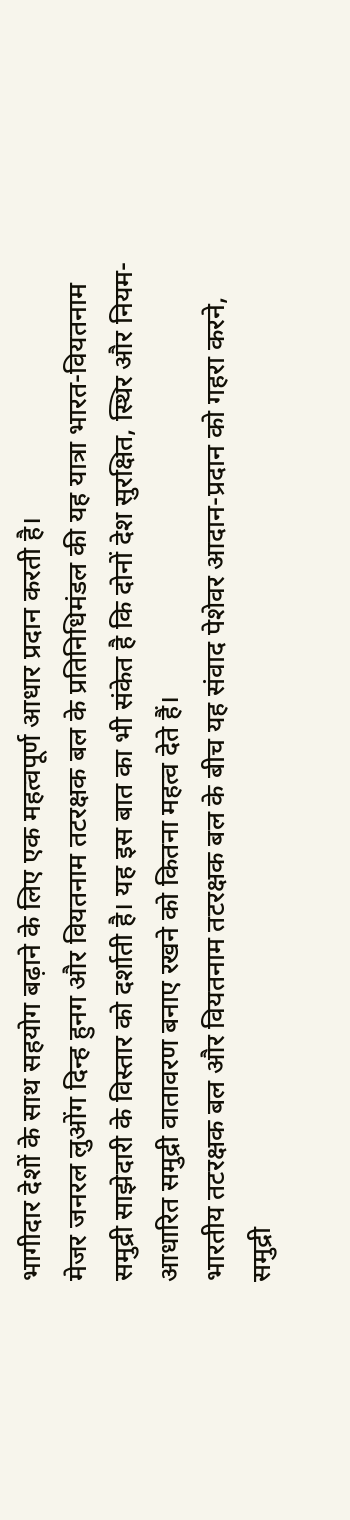भागीदार देशों के साथ सहयोग बढ़ाने के लिए एक महत्वपूर्ण आधार प्रदान करती है।
मेजर जनरल लुओंग दिन्ह हुनग और वियतनाम तटरक्षक बल के प्रतिनिधिमंडल की यह यात्रा भारत-वियतनाम समुद्री साझेदारी के विस्तार को दर्शाती है। यह इस बात का भी संकेत है कि दोनों देश सुरक्षित, स्थिर और नियम-आधारित समुद्री वातावरण बनाए रखने को कितना महत्व देते हैं।
भारतीय तटरक्षक बल और वियतनाम तटरक्षक बल के बीच यह संवाद पेशेवर आदान-प्रदान को गहरा करने, समुद्री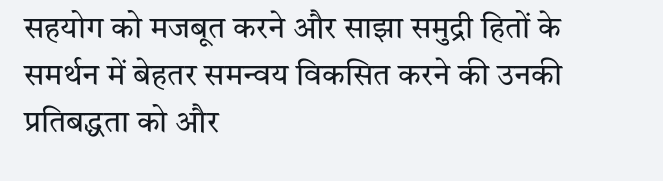सहयोग को मजबूत करने और साझा समुद्री हितों के समर्थन में बेहतर समन्वय विकसित करने की उनकी प्रतिबद्धता को और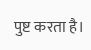पुष्ट करता है।